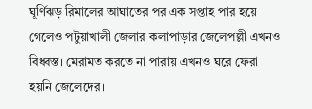ঘূর্ণিঝড় রিমালের আঘাতের পর এক সপ্তাহ পার হয়ে গেলেও পটুয়াখালী জেলার কলাপাড়ার জেলেপল্লী এখনও বিধ্বস্ত। মেরামত করতে না পারায় এখনও ঘরে ফেরা হয়নি জেলেদের।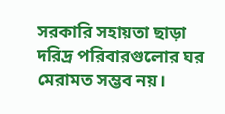সরকারি সহায়তা ছাড়া দরিদ্র পরিবারগুলোর ঘর মেরামত সম্ভব নয়।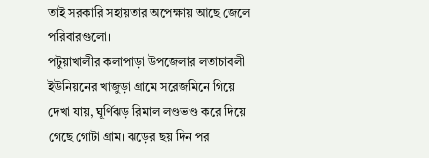তাই সরকারি সহায়তার অপেক্ষায় আছে জেলে পরিবারগুলো।
পটুয়াখালীর কলাপাড়া উপজেলার লতাচাবলী ইউনিয়নের খাজুড়া গ্রামে সরেজমিনে গিয়ে দেখা যায়, ঘূর্ণিঝড় রিমাল লণ্ডভণ্ড করে দিয়ে গেছে গোটা গ্রাম। ঝড়ের ছয় দিন পর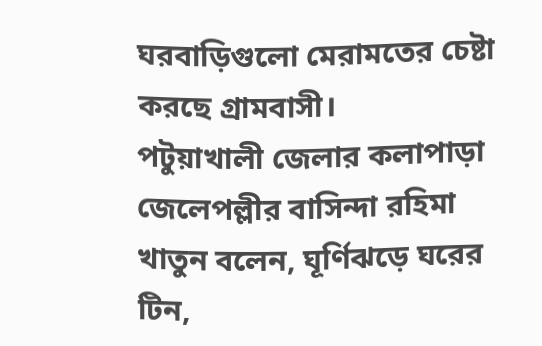ঘরবাড়িগুলো মেরামতের চেষ্টা করছে গ্রামবাসী।
পটুয়াখালী জেলার কলাপাড়া জেলেপল্লীর বাসিন্দা রহিমা খাতুন বলেন, ঘূর্ণিঝড়ে ঘরের টিন,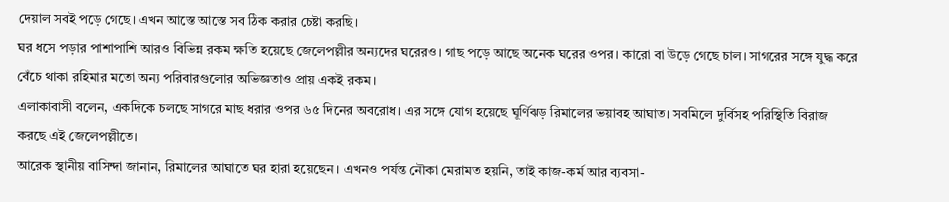দেয়াল সবই পড়ে গেছে। এখন আস্তে আস্তে সব ঠিক করার চেষ্টা করছি।
ঘর ধসে পড়ার পাশাপাশি আরও বিভিন্ন রকম ক্ষতি হয়েছে জেলেপল্লীর অন্যদের ঘরেরও। গাছ পড়ে আছে অনেক ঘরের ওপর। কারো বা উড়ে গেছে চাল। সাগরের সঙ্গে যুদ্ধ করে বেঁচে থাকা রহিমার মতো অন্য পরিবারগুলোর অভিজ্ঞতাও প্রায় একই রকম।
এলাকাবাসী বলেন, একদিকে চলছে সাগরে মাছ ধরার ওপর ৬৫ দিনের অবরোধ। এর সঙ্গে যোগ হয়েছে ঘূর্ণিঝড় রিমালের ভয়াবহ আঘাত। সবমিলে দুর্বিসহ পরিস্থিতি বিরাজ করছে এই জেলেপল্লীতে।
আরেক স্থানীয় বাসিন্দা জানান, রিমালের আঘাতে ঘর হারা হয়েছেন। এখনও পর্যন্ত নৌকা মেরামত হয়নি, তাই কাজ-কর্ম আর ব্যবসা-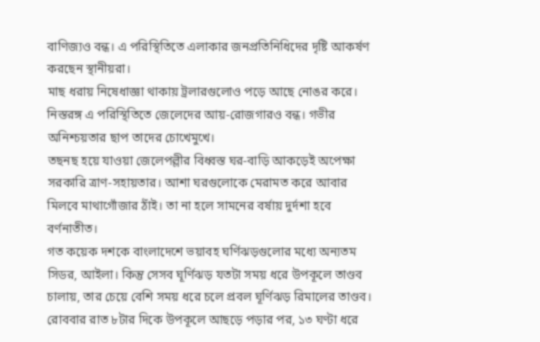বাণিজ্যও বন্ধ। এ পরিস্থিতিতে এলাকার জনপ্রতিনিধিদের দৃষ্টি আকর্ষণ করছেন স্থানীয়রা।
মাছ ধরায় নিষেধাজ্ঞা থাকায় ট্রলারগুলোও পড়ে আছে নোঙর করে। নিস্তরঙ্গ এ পরিস্থিতিতে জেলেদের আয়-রোজগারও বন্ধ। গভীর অনিশ্চয়তার ছাপ তাদের চোখেমুখে।
তছনছ হয়ে যাওয়া জেলেপল্লীর বিধ্বস্ত ঘর-বাড়ি আকড়েই অপেক্ষা সরকারি ত্রাণ-সহায়তার। আশা ঘরগুলোকে মেরামত করে আবার মিলবে মাথাগোঁজার ঠাঁই। তা না হলে সামনের বর্ষায় দুর্দশা হবে বর্ণনাতীত।
গত কয়েক দশকে বাংলাদেশে ভয়াবহ ঘর্ণিঝড়গুলোর মধ্যে অন্যতম সিডর, আইলা। কিন্তু সেসব ঘূর্ণিঝড় যতটা সময় ধরে উপকূলে তাণ্ডব চালায়, তার চেয়ে বেশি সময় ধরে চলে প্রবল ঘূর্ণিঝড় রিমালের তাণ্ডব।
রোববার রাত ৮টার দিকে উপকূলে আছড়ে পড়ার পর, ১৩ ঘণ্টা ধরে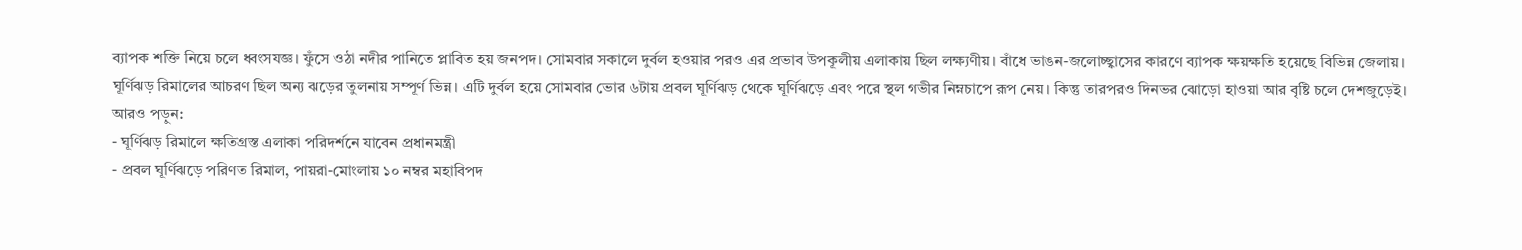ব্যাপক শক্তি নিয়ে চলে ধ্বংসযজ্ঞ। ফুঁসে ওঠা নদীর পানিতে প্লাবিত হয় জনপদ। সোমবার সকালে দুর্বল হওয়ার পরও এর প্রভাব উপকূলীয় এলাকায় ছিল লক্ষ্যণীয়। বাঁধে ভাঙন-জলোচ্ছ্বাসের কারণে ব্যাপক ক্ষয়ক্ষতি হয়েছে বিভিন্ন জেলায়।
ঘূর্ণিঝড় রিমালের আচরণ ছিল অন্য ঝড়ের তুলনায় সম্পূর্ণ ভিন্ন। এটি দুর্বল হয়ে সোমবার ভোর ৬টায় প্রবল ঘূর্ণিঝড় থেকে ঘূর্ণিঝড়ে এবং পরে স্থল গভীর নিম্নচাপে রূপ নেয়। কিন্তু তারপরও দিনভর ঝোড়ো হাওয়া আর বৃষ্টি চলে দেশজুড়েই।
আরও পড়ুন:
- ঘূর্ণিঝড় রিমালে ক্ষতিগ্রস্ত এলাকা পরিদর্শনে যাবেন প্রধানমন্ত্রী
- প্রবল ঘূর্ণিঝড়ে পরিণত রিমাল, পায়রা-মোংলায় ১০ নম্বর মহাবিপদ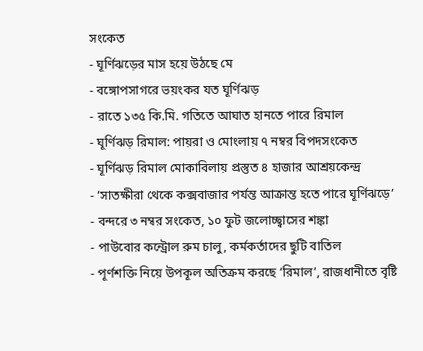সংকেত
- ঘূর্ণিঝড়ের মাস হয়ে উঠছে মে
- বঙ্গোপসাগরে ভয়ংকর যত ঘূর্ণিঝড়
- রাতে ১৩৫ কি.মি. গতিতে আঘাত হানতে পারে রিমাল
- ঘূর্ণিঝড় রিমাল: পায়রা ও মোংলায় ৭ নম্বর বিপদসংকেত
- ঘূর্ণিঝড় রিমাল মোকাবিলায় প্রস্তুত ৪ হাজার আশ্রয়কেন্দ্র
- ‘সাতক্ষীরা থেকে কক্সবাজার পর্যন্ত আক্রান্ত হতে পারে ঘূর্ণিঝড়ে’
- বন্দরে ৩ নম্বর সংকেত, ১০ ফুট জলোচ্ছ্বাসের শঙ্কা
- পাউবোর কন্ট্রোল রুম চালু, কর্মকর্তাদের ছুটি বাতিল
- পূর্ণশক্তি নিয়ে উপকূল অতিক্রম করছে ‘রিমাল’, রাজধানীতে বৃষ্টি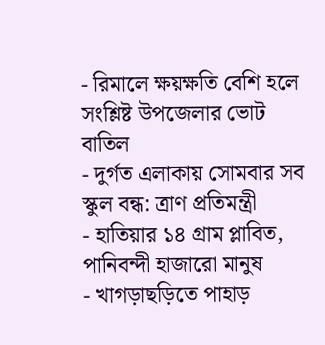- রিমালে ক্ষয়ক্ষতি বেশি হলে সংশ্লিষ্ট উপজেলার ভোট বাতিল
- দুর্গত এলাকায় সোমবার সব স্কুল বন্ধ: ত্রাণ প্রতিমন্ত্রী
- হাতিয়ার ১৪ গ্রাম প্লাবিত, পানিবন্দী হাজারো মানুষ
- খাগড়াছড়িতে পাহাড়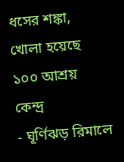ধসের শঙ্কা, খোলা হয়েছে ১০০ আশ্রয় কেন্দ্র
- ঘূর্ণিঝড় রিমালে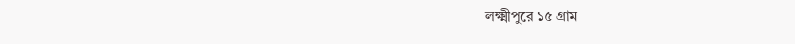লক্ষ্মীপুরে ১৫ গ্রাম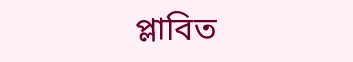প্লাবিত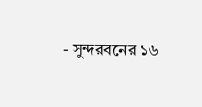- সুন্দরবনের ১৬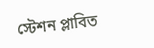স্টেশন প্লাবিত